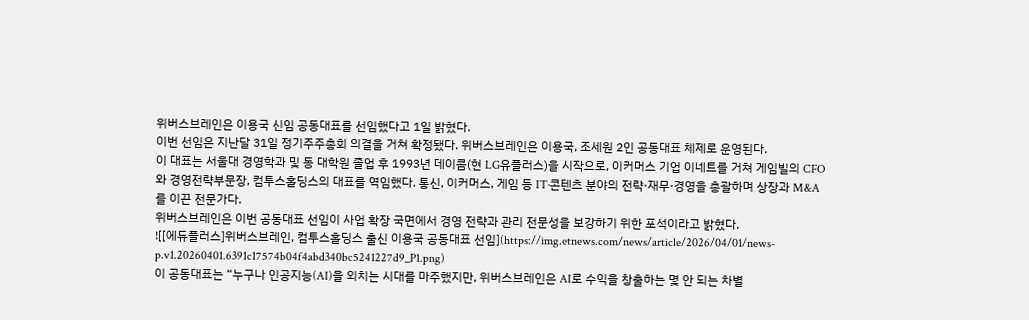위버스브레인은 이용국 신임 공동대표를 선임했다고 1일 밝혔다.
이번 선임은 지난달 31일 정기주주총회 의결을 거쳐 확정됐다. 위버스브레인은 이용국, 조세원 2인 공동대표 체제로 운영된다.
이 대표는 서울대 경영학과 및 동 대학원 졸업 후 1993년 데이콤(현 LG유플러스)을 시작으로, 이커머스 기업 이네트를 거쳐 게임빌의 CFO와 경영전략부문장, 컴투스홀딩스의 대표를 역임했다. 통신, 이커머스, 게임 등 IT·콘텐츠 분야의 전략·재무·경영을 총괄하며 상장과 M&A를 이끈 전문가다.
위버스브레인은 이번 공동대표 선임이 사업 확장 국면에서 경영 전략과 관리 전문성을 보강하기 위한 포석이라고 밝혔다.
![[에듀플러스]위버스브레인, 컴투스홀딩스 출신 이용국 공동대표 선임](https://img.etnews.com/news/article/2026/04/01/news-p.v1.20260401.6391c17574b04f4abd340bc5241227d9_P1.png)
이 공동대표는 “누구나 인공지능(AI)을 외치는 시대를 마주했지만, 위버스브레인은 AI로 수익을 창출하는 몇 안 되는 차별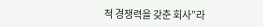적 경쟁력을 갖춘 회사”라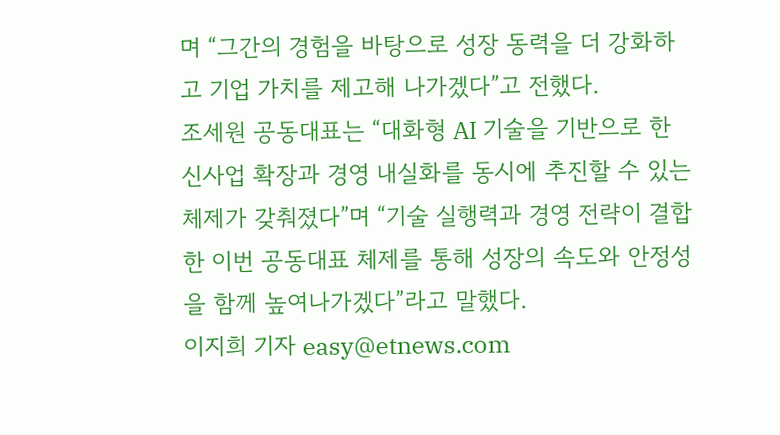며 “그간의 경험을 바탕으로 성장 동력을 더 강화하고 기업 가치를 제고해 나가겠다”고 전했다.
조세원 공동대표는 “대화형 AI 기술을 기반으로 한 신사업 확장과 경영 내실화를 동시에 추진할 수 있는 체제가 갖춰졌다”며 “기술 실행력과 경영 전략이 결합한 이번 공동대표 체제를 통해 성장의 속도와 안정성을 함께 높여나가겠다”라고 말했다.
이지희 기자 easy@etnews.com